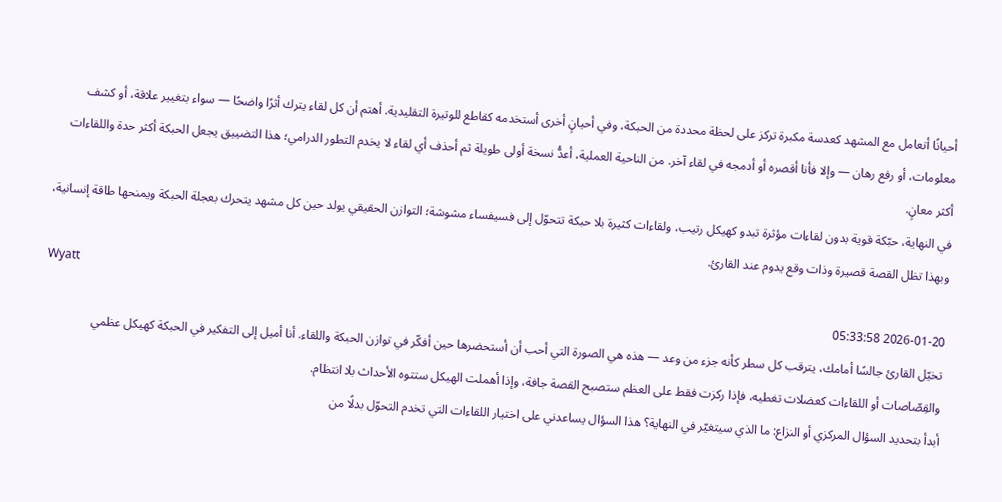أحيانًا أتعامل مع المشهد كعدسة مكبرة تركز على لحظة محددة من الحبكة، وفي أحيانٍ أخرى أستخدمه كقاطع للوتيرة التقليدية. أهتم أن كل لقاء يترك أثرًا واضحًا — سواء بتغيير علاقة، أو كشف معلومات، أو رفع رهان — وإلا فأنا أقصره أو أدمجه في لقاء آخر. من الناحية العملية، أعدُّ نسخة أولى طويلة ثم أحذف أي لقاء لا يخدم التطور الدرامي؛ هذا التضييق يجعل الحبكة أكثر حدة واللقاءات أكثر معانٍ.
في النهاية، حبّكة قوية بدون لقاءات مؤثرة تبدو كهيكل رتيب، ولقاءات كثيرة بلا حبكة تتحوّل إلى فسيفساء مشوشة؛ التوازن الحقيقي يولد حين كل مشهد يتحرك بعجلة الحبكة ويمنحها طاقة إنسانية، وبهذا تظل القصة قصيرة وذات وقع يدوم عند القارئ.
Wyatt
2026-01-20 05:33:58
تخيّل القارئ جالسًا أمامك، يترقب كل سطر كأنه جزء من وعد — هذه هي الصورة التي أحب أن أستحضرها حين أفكّر في توازن الحبكة واللقاء. أنا أميل إلى التفكير في الحبكة كهيكل عظمي والقِصّاصات أو اللقاءات كعضلات تغطيه، فإذا ركزت فقط على العظم ستصبح القصة جافة، وإذا أهملت الهيكل ستتوه الأحداث بلا انتظام.
أبدأ بتحديد السؤال المركزي أو النزاع: ما الذي سيتغيّر في النهاية؟ هذا السؤال يساعدني على اختيار اللقاءات التي تخدم التحوّل بدلًا من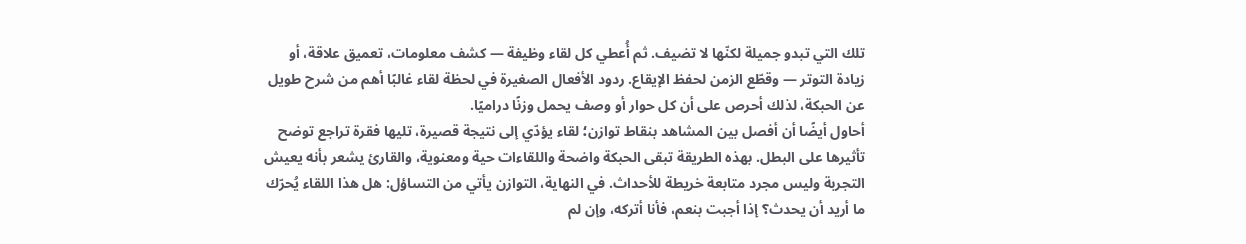تلك التي تبدو جميلة لكنّها لا تضيف. ثم أُعطي كل لقاء وظيفة — كشف معلومات، تعميق علاقة، أو زيادة التوتر — وقطّع الزمن لحفظ الإيقاع. ردود الأفعال الصغيرة في لحظة لقاء غالبًا أهم من شرح طويل عن الحبكة، لذلك أحرص على أن كل حوار أو وصف يحمل وزنًا دراميًا.
أحاول أيضًا أن أفصل بين المشاهد بنقاط توازن؛ لقاء يؤدّي إلى نتيجة قصيرة، تليها فقرة تراجع توضح تأثيرها على البطل. بهذه الطريقة تبقى الحبكة واضحة واللقاءات حية ومعنوية، والقارئ يشعر بأنه يعيش التجربة وليس مجرد متابعة خريطة للأحداث. في النهاية، التوازن يأتي من التساؤل: هل هذا اللقاء يُحرّك ما أريد أن يحدث؟ إذا أجبت بنعم، فأنا أتركه، وإن لم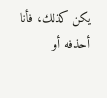يكن كذلك، فأنا أحذفه أو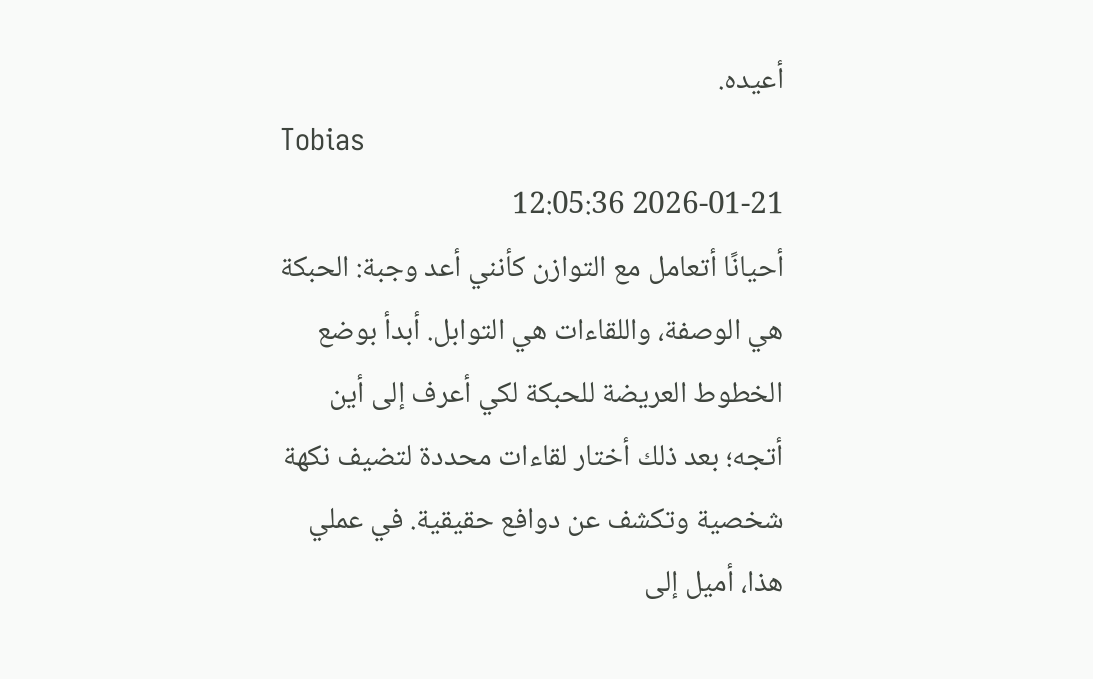أعيده.
Tobias
2026-01-21 12:05:36
أحيانًا أتعامل مع التوازن كأنني أعد وجبة: الحبكة هي الوصفة، واللقاءات هي التوابل. أبدأ بوضع الخطوط العريضة للحبكة لكي أعرف إلى أين أتجه؛ بعد ذلك أختار لقاءات محددة لتضيف نكهة شخصية وتكشف عن دوافع حقيقية. في عملي هذا، أميل إلى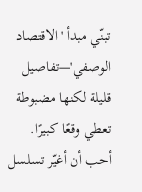تبنّي مبدأ 'الاقتصاد الوصفي'—تفاصيل قليلة لكنها مضبوطة تعطي وقعًا كبيرًا.
أحب أن أغيّر تسلسل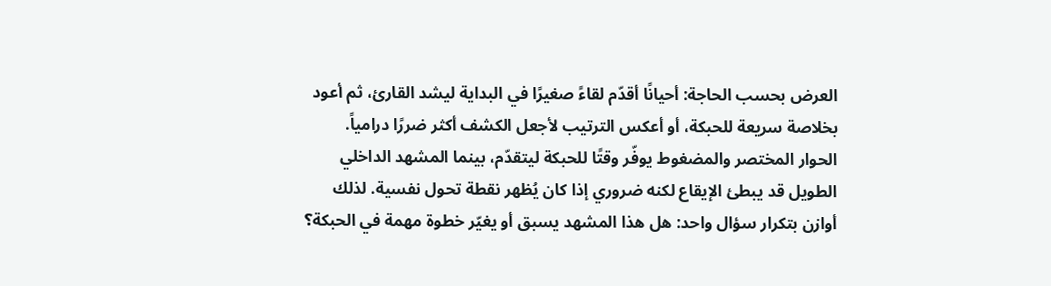العرض بحسب الحاجة: أحيانًا أقدّم لقاءً صغيرًا في البداية ليشد القارئ، ثم أعود بخلاصة سريعة للحبكة، أو أعكس الترتيب لأجعل الكشف أكثر ضررًا درامياً. الحوار المختصر والمضغوط يوفّر وقتًا للحبكة ليتقدّم، بينما المشهد الداخلي الطويل قد يبطئ الإيقاع لكنه ضروري إذا كان يُظهر نقطة تحول نفسية. لذلك أوازن بتكرار سؤال واحد: هل هذا المشهد يسبق أو يغيّر خطوة مهمة في الحبكة؟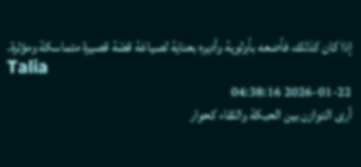إذا كان كذلك، فأضعه بأولوية وأديره بعناية لصياغة قصّة قصيرة متماسكة ومؤثرة.
Talia
2026-01-22 04:38:16
أرى التوازن بين الحبكة واللقاء كحوار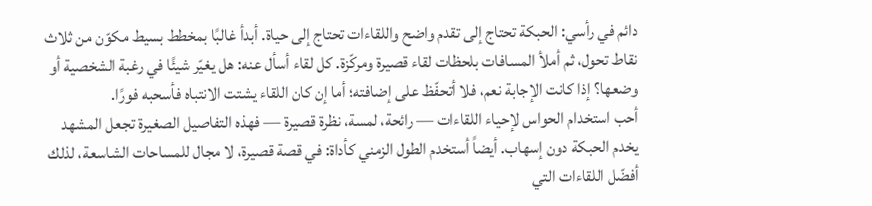دائم في رأسي: الحبكة تحتاج إلى تقدم واضح واللقاءات تحتاج إلى حياة. أبدأ غالبًا بمخطط بسيط مكوّن من ثلاث نقاط تحول، ثم أملأ المسافات بلحظات لقاء قصيرة ومركّزة. كل لقاء أسأل عنه: هل يغيّر شيئًا في رغبة الشخصية أو وضعها؟ إذا كانت الإجابة نعم، فلا أتحفّظ على إضافته؛ أما إن كان اللقاء يشتت الانتباه فأسحبه فورًا.
أحب استخدام الحواس لإحياء اللقاءات — رائحة، لمسة، نظرة قصيرة — فهذه التفاصيل الصغيرة تجعل المشهد يخدم الحبكة دون إسهاب. أيضاً أستخدم الطول الزمني كأداة: في قصة قصيرة، لا مجال للمساحات الشاسعة، لذلك أفضّل اللقاءات التي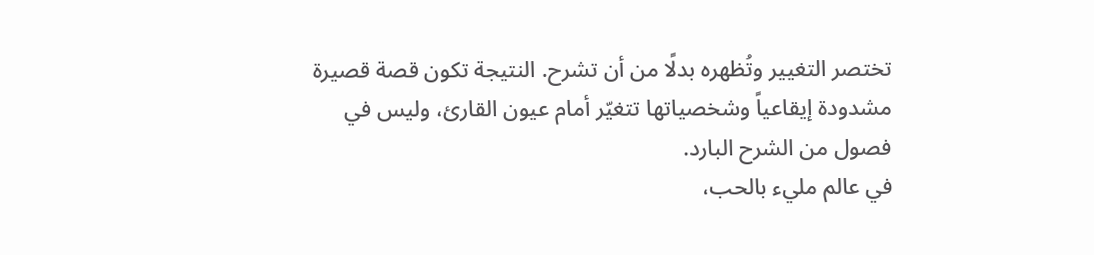تختصر التغيير وتُظهره بدلًا من أن تشرح. النتيجة تكون قصة قصيرة مشدودة إيقاعياً وشخصياتها تتغيّر أمام عيون القارئ، وليس في فصول من الشرح البارد.
في عالم مليء بالحب،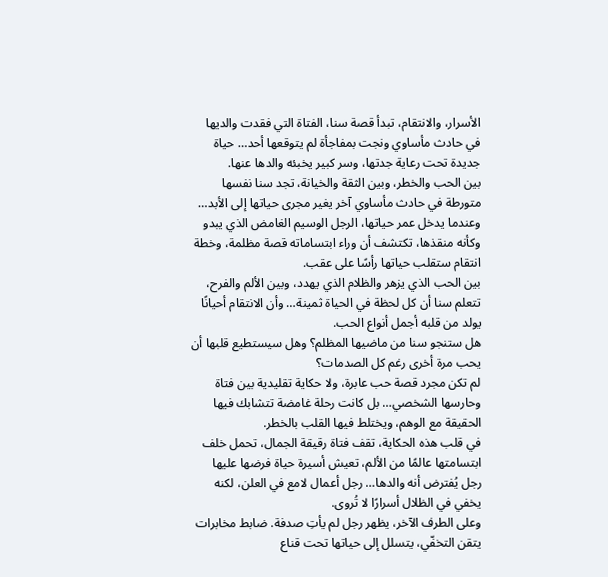الأسرار، والانتقام، تبدأ قصة سنا، الفتاة التي فقدت والديها في حادث مأساوي ونجت بمفاجأة لم يتوقعها أحد… حياة جديدة تحت رعاية جدتها، وسر كبير يخبئه والدها عنها.
بين الحب والخطر، وبين الثقة والخيانة، تجد سنا نفسها متورطة في حادث مأساوي آخر يغير مجرى حياتها إلى الأبد… وعندما يدخل عمر حياتها، الرجل الوسيم الغامض الذي يبدو وكأنه منقذها، تكتشف أن وراء ابتساماته قصة مظلمة، وخطة انتقام ستقلب حياتها رأسًا على عقب.
بين الحب الذي يزهر والظلام الذي يهدد، وبين الألم والفرح، تتعلم سنا أن كل لحظة في الحياة ثمينة… وأن الانتقام أحيانًا يولد من قلبه أجمل أنواع الحب.
هل ستنجو سنا من ماضيها المظلم؟ وهل سيستطيع قلبها أن يحب مرة أخرى رغم كل الصدمات؟
لم تكن مجرد قصة حب عابرة، ولا حكاية تقليدية بين فتاة وحارسها الشخصي… بل كانت رحلة غامضة تتشابك فيها الحقيقة مع الوهم، ويختلط فيها القلب بالخطر.
في قلب هذه الحكاية، تقف فتاة رقيقة الجمال، تحمل خلف ابتسامتها عالمًا من الألم، تعيش أسيرة حياة فرضها عليها رجل يُفترض أنه والدها… رجل أعمال لامع في العلن، لكنه يخفي في الظلال أسرارًا لا تُروى.
وعلى الطرف الآخر، يظهر رجل لم يأتِ صدفة. ضابط مخابرات يتقن التخفّي، يتسلل إلى حياتها تحت قناع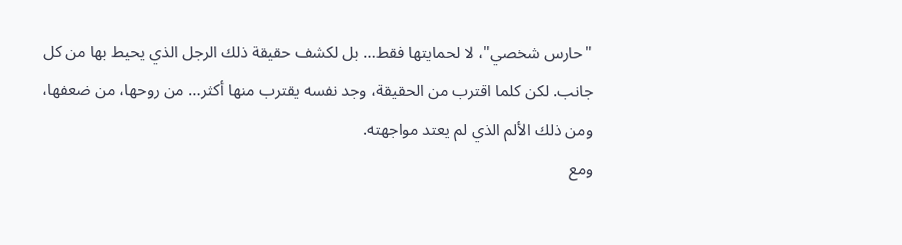"حارس شخصي"، لا لحمايتها فقط… بل لكشف حقيقة ذلك الرجل الذي يحيط بها من كل جانب. لكن كلما اقترب من الحقيقة، وجد نفسه يقترب منها أكثر… من روحها، من ضعفها، ومن ذلك الألم الذي لم يعتد مواجهته.
ومع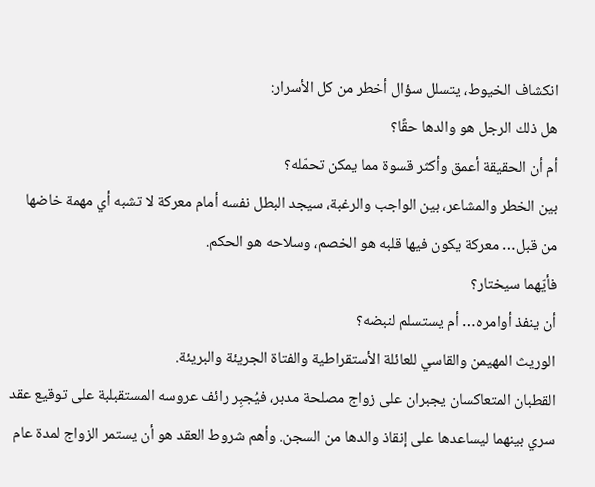انكشاف الخيوط، يتسلل سؤال أخطر من كل الأسرار:
هل ذلك الرجل هو والدها حقًا؟
أم أن الحقيقة أعمق وأكثر قسوة مما يمكن تحمّله؟
بين الخطر والمشاعر، بين الواجب والرغبة، سيجد البطل نفسه أمام معركة لا تشبه أي مهمة خاضها من قبل… معركة يكون فيها قلبه هو الخصم، وسلاحه هو الحكم.
فأيّهما سيختار؟
أن ينفذ أوامره… أم يستسلم لنبضه؟
الوريث المهيمن والقاسي للعائلة الأستقراطية والفتاة الجريئة والبريئة.
القطبان المتعاكسان يجبران على زواج مصلحة مدبر، فيُجبِر رائف عروسه المستقبلبة على توقيع عقد سري بينهما ليساعدها على إنقاذ والدها من السجن. وأهم شروط العقد هو أن يستمر الزواج لمدة عام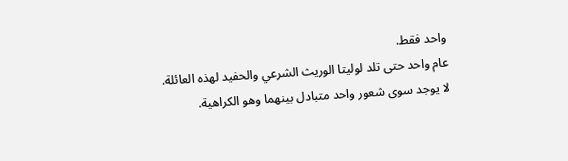واحد فقط.
عام واحد حتى تلد لوليتا الوريث الشرعي والحفيد لهذه العائلة.
لا يوجد سوى شعور واحد متبادل بينهما وهو الكراهية.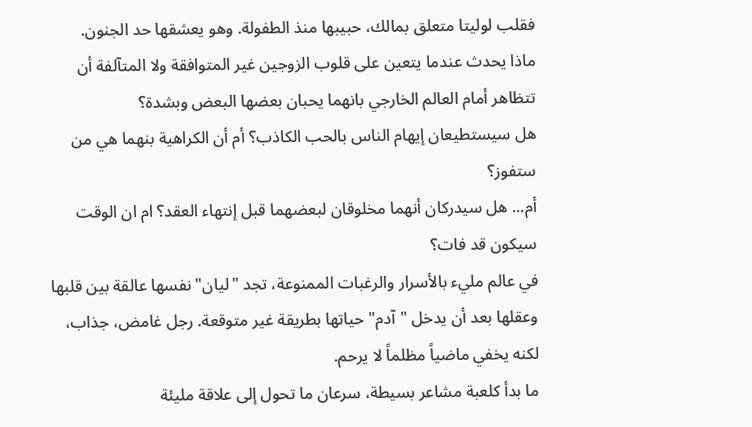فقلب لوليتا متعلق بمالك، حبيبها منذ الطفولة. وهو يعشقها حد الجنون.
ماذا يحدث عندما يتعين على قلوب الزوجين غير المتوافقة ولا المتآلفة أن تتظاهر أمام العالم الخارجي بانهما يحبان بعضها البعض وبشدة؟
هل سيستطيعان إيهام الناس بالحب الكاذب؟ أم أن الكراهية بنهما هي من ستفوز؟
أم... هل سيدركان أنهما مخلوقان لبعضهما قبل إنتهاء العقد؟ ام ان الوقت سيكون قد فات؟
في عالم مليء بالأسرار والرغبات الممنوعة، تجد "ليان" نفسها عالقة بين قلبها وعقلها بعد أن يدخل "آدم" حياتها بطريقة غير متوقعة. رجل غامض، جذاب، لكنه يخفي ماضياً مظلماً لا يرحم.
ما بدأ كلعبة مشاعر بسيطة، سرعان ما تحول إلى علاقة مليئة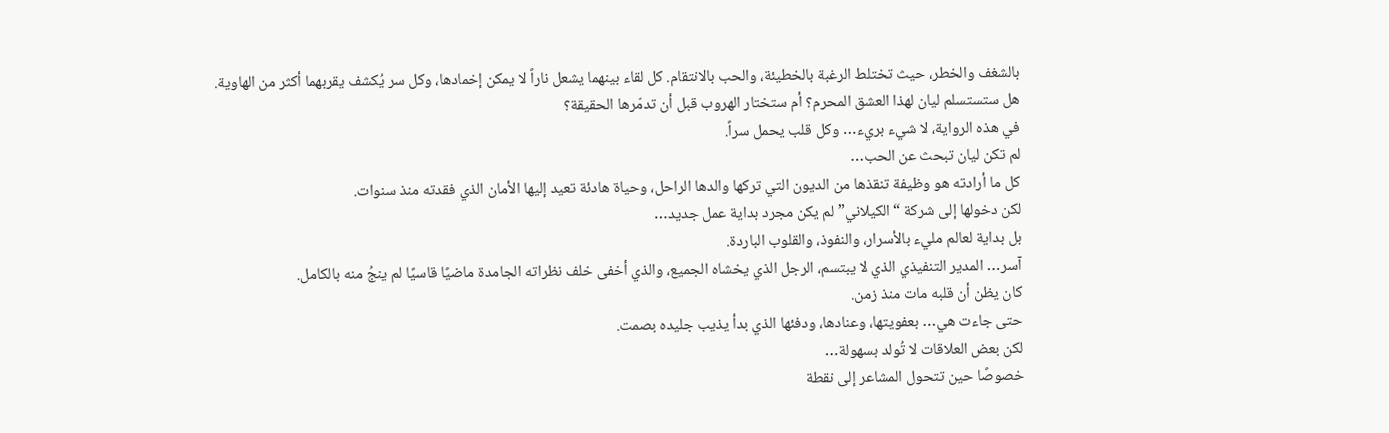بالشغف والخطر، حيث تختلط الرغبة بالخطيئة، والحب بالانتقام. كل لقاء بينهما يشعل ناراً لا يمكن إخمادها، وكل سر يُكشف يقربهما أكثر من الهاوية.
هل ستستسلم ليان لهذا العشق المحرم؟ أم ستختار الهروب قبل أن تدمّرها الحقيقة؟
في هذه الرواية، لا شيء بريء… وكل قلب يحمل سراً.
لم تكن ليان تبحث عن الحب…
كل ما أرادته هو وظيفة تنقذها من الديون التي تركها والدها الراحل، وحياة هادئة تعيد إليها الأمان الذي فقدته منذ سنوات.
لكن دخولها إلى شركة “الكيلاني” لم يكن مجرد بداية عمل جديد…
بل بداية لعالم مليء بالأسرار، والنفوذ، والقلوب الباردة.
آسر… المدير التنفيذي الذي لا يبتسم، الرجل الذي يخشاه الجميع، والذي أخفى خلف نظراته الجامدة ماضيًا قاسيًا لم ينجُ منه بالكامل.
كان يظن أن قلبه مات منذ زمن.
حتى جاءت هي… بعفويتها، وعنادها، ودفئها الذي بدأ يذيب جليده بصمت.
لكن بعض العلاقات لا تُولد بسهولة…
خصوصًا حين تتحول المشاعر إلى نقطة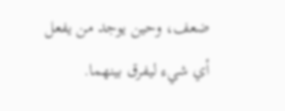ضعف، وحين يوجد من يفعل أي شيء ليفرق بينهما.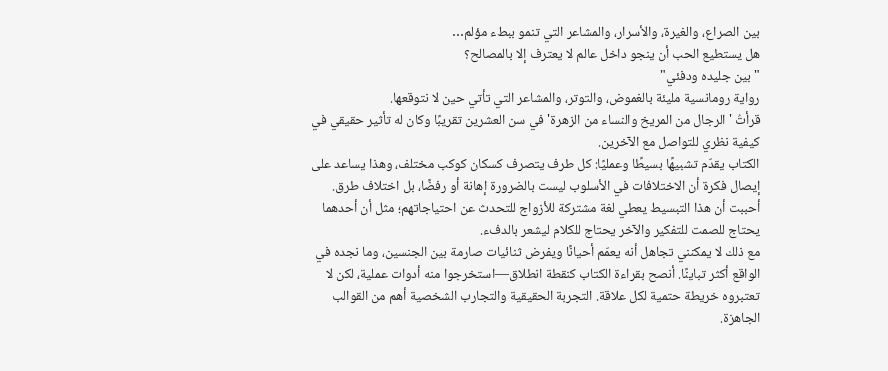بين الصراع، والغيرة، والأسرار، والمشاعر التي تنمو ببطء مؤلم…
هل يستطيع الحب أن ينجو داخل عالم لا يعترف إلا بالمصالح؟
"بين جليده ودفئي"
رواية رومانسية مليئة بالغموض، والتوتر، والمشاعر التي تأتي حين لا نتوقعها.
قرأتُ 'الرجال من المريخ والنساء من الزهرة' في سن العشرين تقريبًا وكان له تأثير حقيقي في كيفية نظري للتواصل مع الآخرين.
الكتاب يقدّم تشبيهًا بسيطًا وعمليًا: كل طرف يتصرف كسكان كوكب مختلف، وهذا يساعد على إيصال فكرة أن الاختلافات في الأسلوب ليست بالضرورة إهانة أو رفضًا، بل اختلاف طرق. أحببت أن هذا التبسيط يعطي لغة مشتركة للأزواج للتحدث عن احتياجاتهم؛ مثل أن أحدهما يحتاج للصمت للتفكير والآخر يحتاج للكلام ليشعر بالدفء.
مع ذلك لا يمكنني تجاهل أنه يعمّم أحيانًا ويفرض ثنائيات صارمة بين الجنسين، وما نجده في الواقع أكثر تباينًا. أنصح بقراءة الكتاب كنقطة انطلاق—استخرجوا منه أدوات عملية، لكن لا تعتبروه خريطة حتمية لكل علاقة. التجربة الحقيقية والتجارب الشخصية أهم من القوالب الجاهزة.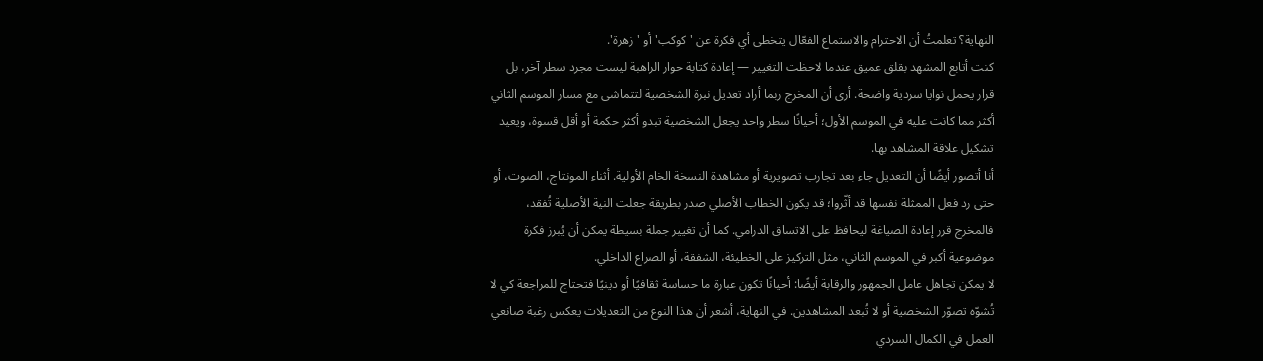النهاية؟ تعلمتُ أن الاحترام والاستماع الفعّال يتخطى أي فكرة عن 'كوكب' أو 'زهرة'.
كنت أتابع المشهد بقلق عميق عندما لاحظت التغيير — إعادة كتابة حوار الراهبة ليست مجرد سطر آخر، بل قرار يحمل نوايا سردية واضحة. أرى أن المخرج ربما أراد تعديل نبرة الشخصية لتتماشى مع مسار الموسم الثاني أكثر مما كانت عليه في الموسم الأول؛ أحيانًا سطر واحد يجعل الشخصية تبدو أكثر حكمة أو أقل قسوة، ويعيد تشكيل علاقة المشاهد بها.
أنا أتصور أيضًا أن التعديل جاء بعد تجارب تصويرية أو مشاهدة النسخة الخام الأولية. أثناء المونتاج، الصوت، أو حتى رد فعل الممثلة نفسها قد أثّروا؛ قد يكون الخطاب الأصلي صدر بطريقة جعلت النية الأصلية تُفقد، فالمخرج قرر إعادة الصياغة ليحافظ على الاتساق الدرامي. كما أن تغيير جملة بسيطة يمكن أن يُبرز فكرة موضوعية أكبر في الموسم الثاني، مثل التركيز على الخطيئة، الشفقة، أو الصراع الداخلي.
لا يمكن تجاهل عامل الجمهور والرقابة أيضًا: أحيانًا تكون عبارة ما حساسة ثقافيًا أو دينيًا فتحتاج للمراجعة كي لا تُشوّه تصوّر الشخصية أو لا تُبعد المشاهدين. في النهاية، أشعر أن هذا النوع من التعديلات يعكس رغبة صانعي العمل في الكمال السردي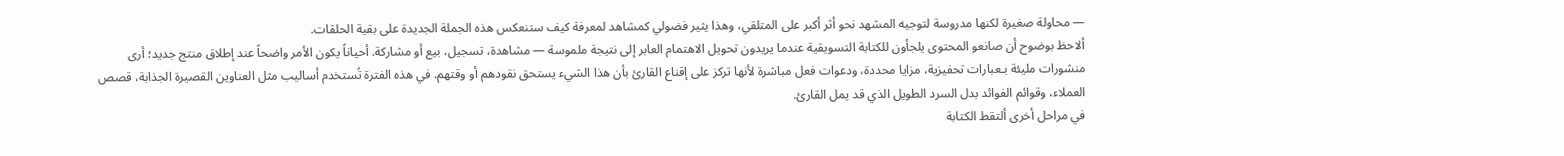— محاولة صغيرة لكنها مدروسة لتوجيه المشهد نحو أثر أكبر على المتلقي، وهذا يثير فضولي كمشاهد لمعرفة كيف ستنعكس هذه الجملة الجديدة على بقية الحلقات.
ألاحظ بوضوح أن صانعو المحتوى يلجأون للكتابة التسويقية عندما يريدون تحويل الاهتمام العابر إلى نتيجة ملموسة — مشاهدة، تسجيل، بيع أو مشاركة. أحياناً يكون الأمر واضحاً عند إطلاق منتج جديد؛ أرى منشورات مليئة بـعبارات تحفيزية، مزايا محددة، ودعوات فعل مباشرة لأنها تركز على إقناع القارئ بأن هذا الشيء يستحق نقودهم أو وقتهم. في هذه الفترة تُستخدم أساليب مثل العناوين القصيرة الجذابة، قصص العملاء، وقوائم الفوائد بدل السرد الطويل الذي قد يمل القارئ.
في مراحل أخرى ألتقط الكتابة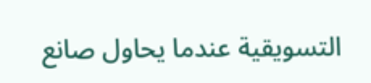التسويقية عندما يحاول صانع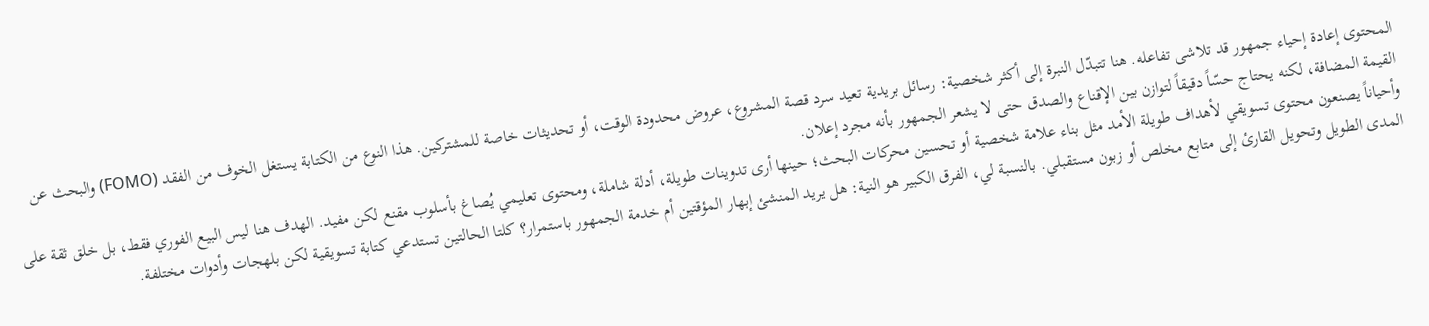المحتوى إعادة إحياء جمهور قد تلاشى تفاعله. هنا تتبدّل النبرة إلى أكثر شخصية: رسائل بريدية تعيد سرد قصة المشروع، عروض محدودة الوقت، أو تحديثات خاصة للمشتركين. هذا النوع من الكتابة يستغل الخوف من الفقد (FOMO) والبحث عن القيمة المضافة، لكنه يحتاج حسّاً دقيقاً لتوازن بين الإقناع والصدق حتى لا يشعر الجمهور بأنه مجرد إعلان.
وأحياناً يصنعون محتوى تسويقي لأهداف طويلة الأمد مثل بناء علامة شخصية أو تحسين محركات البحث؛ حينها أرى تدوينات طويلة، أدلة شاملة، ومحتوى تعليمي يُصاغ بأسلوب مقنع لكن مفيد. الهدف هنا ليس البيع الفوري فقط، بل خلق ثقة على المدى الطويل وتحويل القارئ إلى متابع مخلص أو زبون مستقبلي. بالنسبة لي، الفرق الكبير هو النية: هل يريد المنشئ إبهار المؤقتين أم خدمة الجمهور باستمرار؟ كلتا الحالتين تستدعي كتابة تسويقية لكن بلهجات وأدوات مختلفة.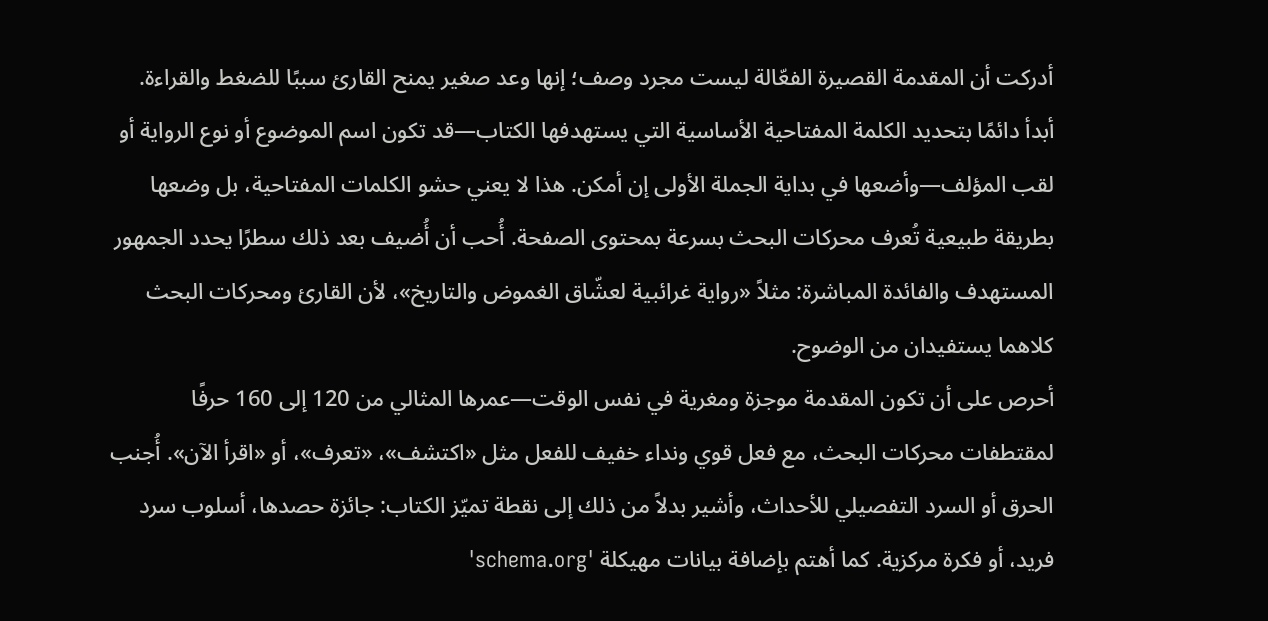أدركت أن المقدمة القصيرة الفعّالة ليست مجرد وصف؛ إنها وعد صغير يمنح القارئ سببًا للضغط والقراءة.
أبدأ دائمًا بتحديد الكلمة المفتاحية الأساسية التي يستهدفها الكتاب—قد تكون اسم الموضوع أو نوع الرواية أو لقب المؤلف—وأضعها في بداية الجملة الأولى إن أمكن. هذا لا يعني حشو الكلمات المفتاحية، بل وضعها بطريقة طبيعية تُعرف محركات البحث بسرعة بمحتوى الصفحة. أُحب أن أُضيف بعد ذلك سطرًا يحدد الجمهور المستهدف والفائدة المباشرة: مثلاً «رواية غرائبية لعشّاق الغموض والتاريخ»، لأن القارئ ومحركات البحث كلاهما يستفيدان من الوضوح.
أحرص على أن تكون المقدمة موجزة ومغرية في نفس الوقت—عمرها المثالي من 120 إلى 160 حرفًا لمقتطفات محركات البحث، مع فعل قوي ونداء خفيف للفعل مثل «اكتشف»، «تعرف»، أو «اقرأ الآن». أُجنب الحرق أو السرد التفصيلي للأحداث، وأشير بدلاً من ذلك إلى نقطة تميّز الكتاب: جائزة حصدها، أسلوب سرد فريد، أو فكرة مركزية. كما أهتم بإضافة بيانات مهيكلة 'schema.org'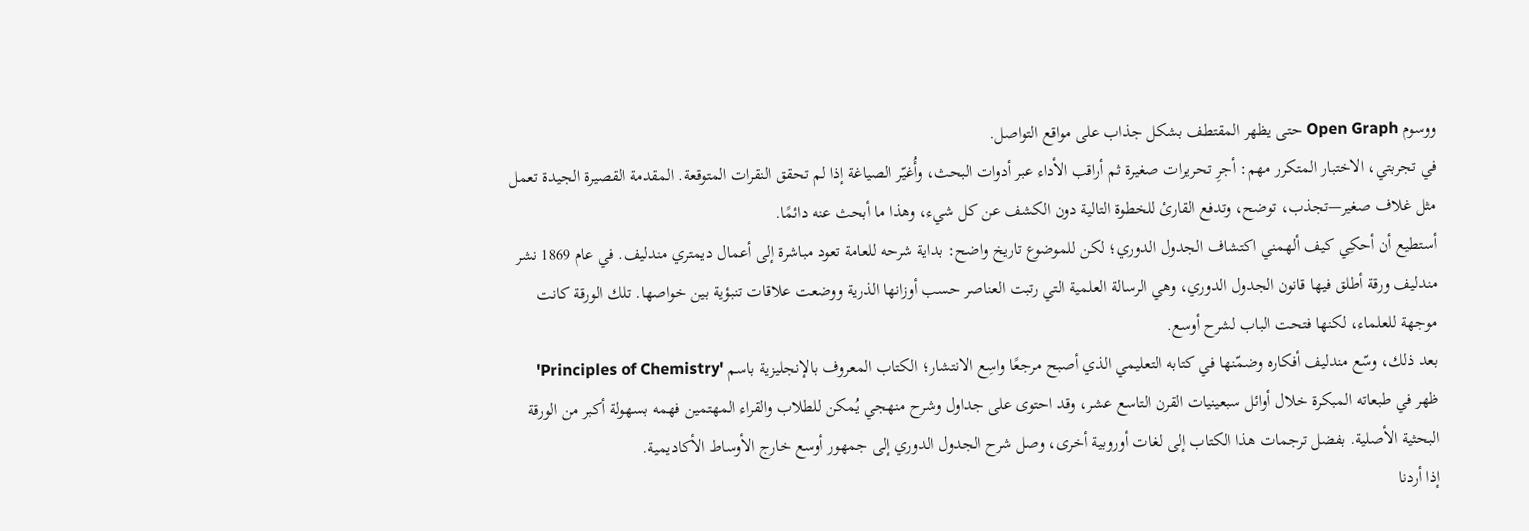ووسوم Open Graph حتى يظهر المقتطف بشكل جذاب على مواقع التواصل.
في تجربتي، الاختبار المتكرر مهم: أجرِ تحريرات صغيرة ثم أراقب الأداء عبر أدوات البحث، وأُغيّر الصياغة إذا لم تحقق النقرات المتوقعة. المقدمة القصيرة الجيدة تعمل مثل غلاف صغير—تجذب، توضح، وتدفع القارئ للخطوة التالية دون الكشف عن كل شيء، وهذا ما أبحث عنه دائمًا.
أستطيع أن أحكِي كيف ألهمني اكتشاف الجدول الدوري؛ لكن للموضوع تاريخ واضح: بداية شرحه للعامة تعود مباشرة إلى أعمال ديمتري مندليف. في عام 1869 نشر مندليف ورقة أطلق فيها قانون الجدول الدوري، وهي الرسالة العلمية التي رتبت العناصر حسب أوزانها الذرية ووضعت علاقات تنبؤية بين خواصها. تلك الورقة كانت موجهة للعلماء، لكنها فتحت الباب لشرح أوسع.
بعد ذلك، وسّع مندليف أفكاره وضمّنها في كتابه التعليمي الذي أصبح مرجعًا واسِع الانتشار؛ الكتاب المعروف بالإنجليزية باسم 'Principles of Chemistry' ظهر في طبعاته المبكرة خلال أوائل سبعينيات القرن التاسع عشر، وقد احتوى على جداول وشرح منهجي يُمكن للطلاب والقراء المهتمين فهمه بسهولة أكبر من الورقة البحثية الأصلية. بفضل ترجمات هذا الكتاب إلى لغات أوروبية أخرى، وصل شرح الجدول الدوري إلى جمهور أوسع خارج الأوساط الأكاديمية.
إذا أردنا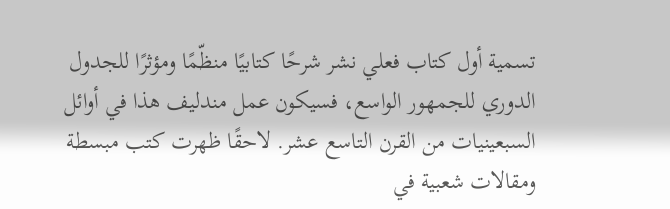تسمية أول كتاب فعلي نشر شرحًا كتابيًا منظّمًا ومؤثرًا للجدول الدوري للجمهور الواسع، فسيكون عمل مندليف هذا في أوائل السبعينيات من القرن التاسع عشر. لاحقًا ظهرت كتب مبسطة ومقالات شعبية في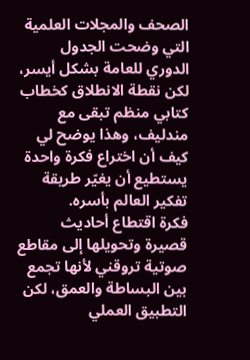الصحف والمجلات العلمية التي وضحت الجدول الدوري للعامة بشكل أيسر، لكن نقطة الانطلاق كخطاب كتابي منظم تبقى مع مندليف، وهذا يوضح لي كيف أن اختراع فكرة واحدة يستطيع أن يغيّر طريقة تفكير العالم بأسره.
فكرة اقتطاع أحاديث قصيرة وتحويلها إلى مقاطع صوتية تروقني لأنها تجمع بين البساطة والعمق، لكن التطبيق العملي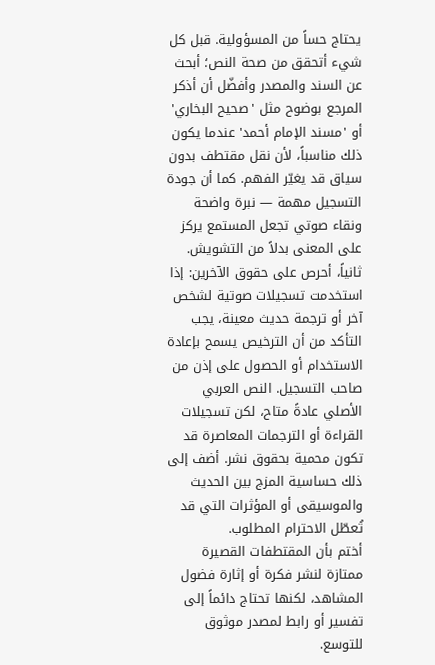يحتاج حساً من المسؤولية. قبل كل شيء أتحقق من صحة النص؛ أبحث عن السند والمصدر وأفضّل أن أذكر المرجع بوضوح مثل 'صحيح البخاري' أو 'مسند الإمام أحمد' عندما يكون ذلك مناسباً، لأن نقل مقتطف بدون سياق قد يغيّر الفهم. كما أن جودة التسجيل مهمة — نبرة واضحة ونقاء صوتي تجعل المستمع يركز على المعنى بدلاً من التشويش.
ثانياً، أحرص على حقوق الآخرين: إذا استخدمت تسجيلات صوتية لشخص آخر أو ترجمة حديث معينة، يجب التأكد من أن الترخيص يسمح بإعادة الاستخدام أو الحصول على إذن من صاحب التسجيل. النص العربي الأصلي عادةً متاح، لكن تسجيلات القراءة أو الترجمات المعاصرة قد تكون محمية بحقوق نشر. أضف إلى ذلك حساسية المزج بين الحديث والموسيقى أو المؤثرات التي قد تُعطّل الاحترام المطلوب.
أختم بأن المقتطفات القصيرة ممتازة لنشر فكرة أو إثارة فضول المشاهد، لكنها تحتاج دائماً إلى تفسير أو رابط لمصدر موثوق للتوسع.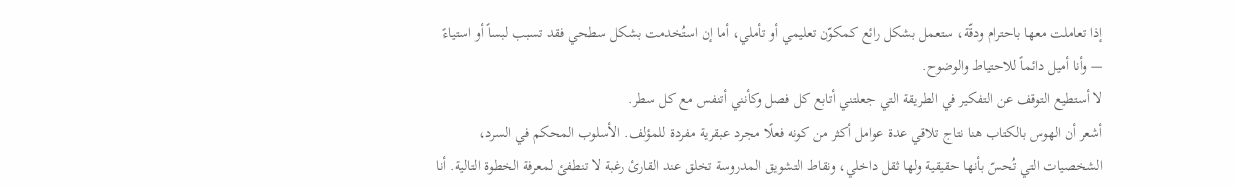إذا تعاملت معها باحترام ودقّة، ستعمل بشكل رائع كمكوّن تعليمي أو تأملي، أما إن استُخدمت بشكل سطحي فقد تسبب لبساً أو استياءً — وأنا أميل دائماً للاحتياط والوضوح.
لا أستطيع التوقف عن التفكير في الطريقة التي جعلتني أتابع كل فصل وكأنني أتنفس مع كل سطر.
أشعر أن الهوس بالكتاب هنا نتاج تلاقي عدة عوامل أكثر من كونه فعلًا مجرد عبقرية مفردة للمؤلف. الأسلوب المحكم في السرد، الشخصيات التي تُحسّ بأنها حقيقية ولها ثقل داخلي، ونقاط التشويق المدروسة تخلق عند القارئ رغبة لا تنطفئ لمعرفة الخطوة التالية. أنا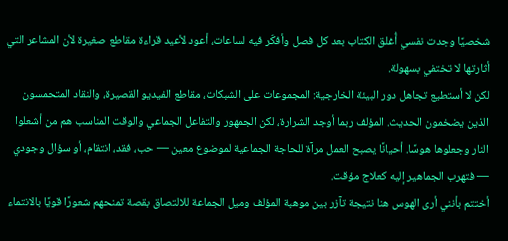شخصيًا وجدت نفسي أُغلق الكتاب بعد كل فصل وأفكّر فيه لساعات، أعود لأعيد قراءة مقاطع صغيرة لأن المشاعر التي أثارتها لا تختفي بسهولة.
لكن لا أستطيع تجاهل دور البيئة الخارجية: المجموعات على الشبكات، مقاطع الفيديو القصيرة، والنقاد المتحمسون الذين يضخمون الحديث. المؤلف ربما أوجد الشرارة، لكن الجمهور والتفاعل الجماعي والوقت المناسب هم من أشعلوا النار وجعلوها هوسًا. أحيانًا يصبح العمل مرآة للحاجة الجماعية لموضوع معين — حب، فقد، انتقام، أو سؤال وجودي — فتهرب الجماهير إليه كعلاج مؤقت.
أختتم بأنني أرى الهوس هنا نتيجة تآزر بين موهبة المؤلف وميل الجماعة للالتصاق بقصة تمنحهم شعورًا قويًا بالانتماء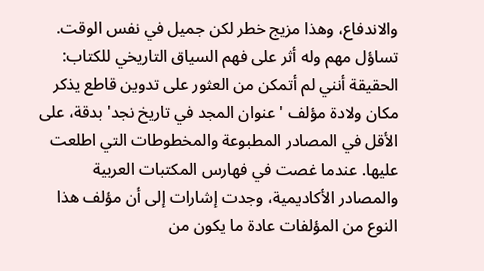والاندفاع، وهذا مزيج خطر لكن جميل في نفس الوقت.
تساؤل مهم وله أثر على فهم السياق التاريخي للكتاب: الحقيقة أنني لم أتمكن من العثور على تدوين قاطع يذكر مكان ولادة مؤلف 'عنوان المجد في تاريخ نجد' بدقة، على الأقل في المصادر المطبوعة والمخطوطات التي اطلعت عليها. عندما غصت في فهارس المكتبات العربية والمصادر الأكاديمية، وجدت إشارات إلى أن مؤلف هذا النوع من المؤلفات عادة ما يكون من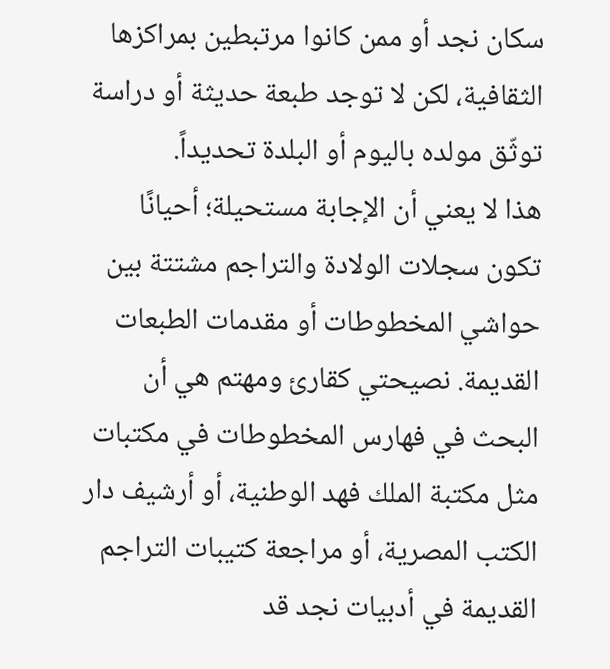سكان نجد أو ممن كانوا مرتبطين بمراكزها الثقافية، لكن لا توجد طبعة حديثة أو دراسة توثّق مولده باليوم أو البلدة تحديداً.
هذا لا يعني أن الإجابة مستحيلة؛ أحيانًا تكون سجلات الولادة والتراجم مشتتة بين حواشي المخطوطات أو مقدمات الطبعات القديمة. نصيحتي كقارئ ومهتم هي أن البحث في فهارس المخطوطات في مكتبات مثل مكتبة الملك فهد الوطنية، أو أرشيف دار الكتب المصرية، أو مراجعة كتيبات التراجم القديمة في أدبيات نجد قد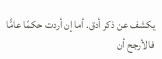يكشف عن ذكر أدق. أما إن أردت حكمًا عامًّا فالأرجح أن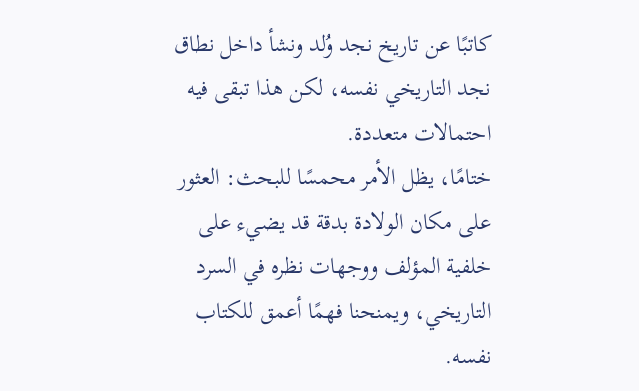كاتبًا عن تاريخ نجد وُلد ونشأ داخل نطاق نجد التاريخي نفسه، لكن هذا تبقى فيه احتمالات متعددة.
ختامًا، يظل الأمر محمسًا للبحث: العثور على مكان الولادة بدقة قد يضيء على خلفية المؤلف ووجهات نظره في السرد التاريخي، ويمنحنا فهمًا أعمق للكتاب نفسه.